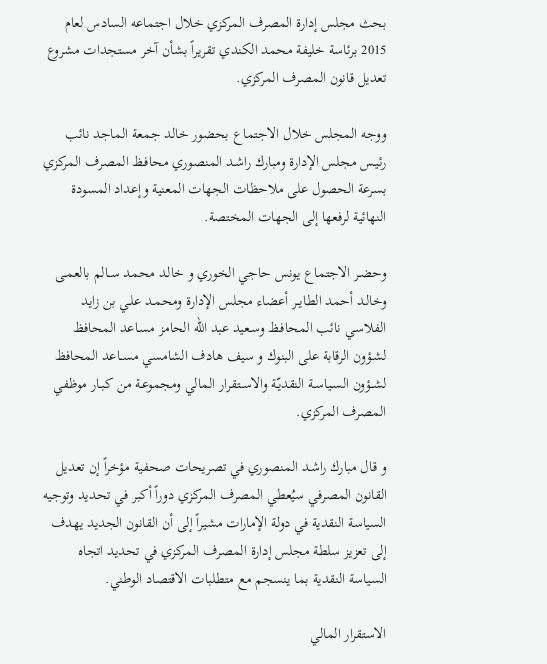بحث مجلس إدارة المصرف المركزي خلال اجتماعه السادس لعام 2015 برئاسة خليفة محمد الكندي تقريراً بشأن آخر مستجدات مشروع تعديل قانون المصرف المركزي.

ووجه المجلس خلال الاجتماع بحضور خالد جمعة الماجد نائب رئيـس مجلس الإدارة ومبارك راشـد المنصوري محافـظ المصرف المركزي بسرعة الحصول على ملاحظات الجهات المعنية وإعداد المسودة النهائية لرفعها إلى الجهات المختصة.

وحضـر الاجتماع يونس حاجي الخوري و خالـد محمد ســالم بالعمـى وخالـد أحمد الطايــر أعضاء مجلس الإدارة ومحمـد علـي بن زايد الفلاسـي نائب المحافـظ وسـعيد عبد الله الحامز مسـاعد المحافظ لشـؤون الرقابة على البنوك و سيف هادف الشامسي مســاعد المحافظ لشــؤون السـياسـة النقديّة والاســتقرار المالي ومجموعـة من كبـار موظفي المصرف المركزي.

و قال مبارك راشـد المنصوري في تصريحات صحفية مؤخراً إن تعديل القانون المصرفي سيُعطي المصرف المركزي دوراً أكبر في تحديد وتوجيه السياسة النقدية في دولة الإمارات مشيراً إلى أن القانون الجديد يهدف إلى تعزيز سلطة مجلس إدارة المصرف المركزي في تحديد اتجاه السياسة النقدية بما ينسجم مع متطلبات الاقتصاد الوطني.

الاستقرار المالي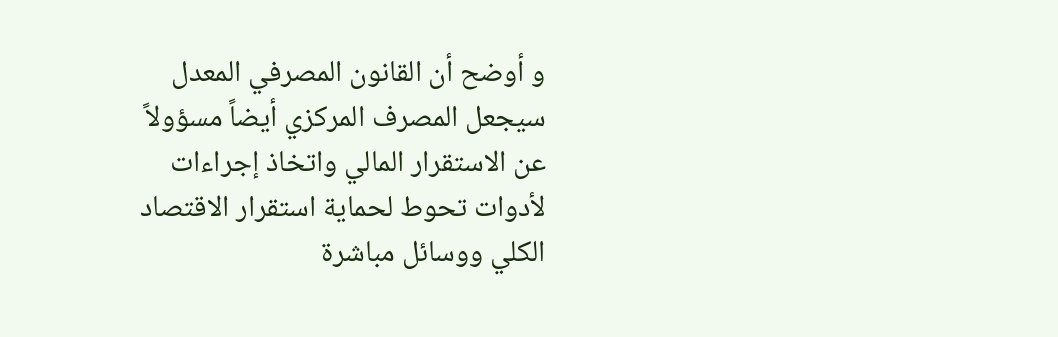و أوضح أن القانون المصرفي المعدل سيجعل المصرف المركزي أيضاً مسؤولاً عن الاستقرار المالي واتخاذ إجراءات لأدوات تحوط لحماية استقرار الاقتصاد الكلي ووسائل مباشرة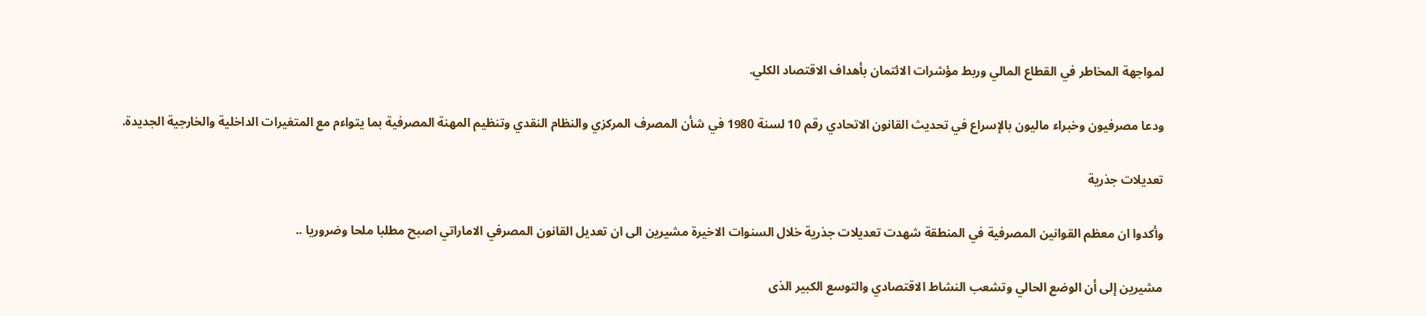لمواجهة المخاطر في القطاع المالي وربط مؤشرات الائتمان بأهداف الاقتصاد الكلي.

ودعا مصرفيون وخبراء ماليون بالإسراع في تحديث القانون الاتحادي رقم 10 لسنة 1980 في شأن المصرف المركزي والنظام النقدي وتنظيم المهنة المصرفية بما يتواءم مع المتغيرات الداخلية والخارجية الجديدة.

تعديلات جذرية

وأكدوا ان معظم القوانين المصرفية في المنطقة شهدت تعديلات جذرية خلال السنوات الاخيرة مشيرين الى ان تعديل القانون المصرفي الاماراتي اصبح مطلبا ملحا وضروريا ..

مشيرين إلى أن الوضع الحالي وتشعب النشاط الاقتصادي والتوسع الكبير الذى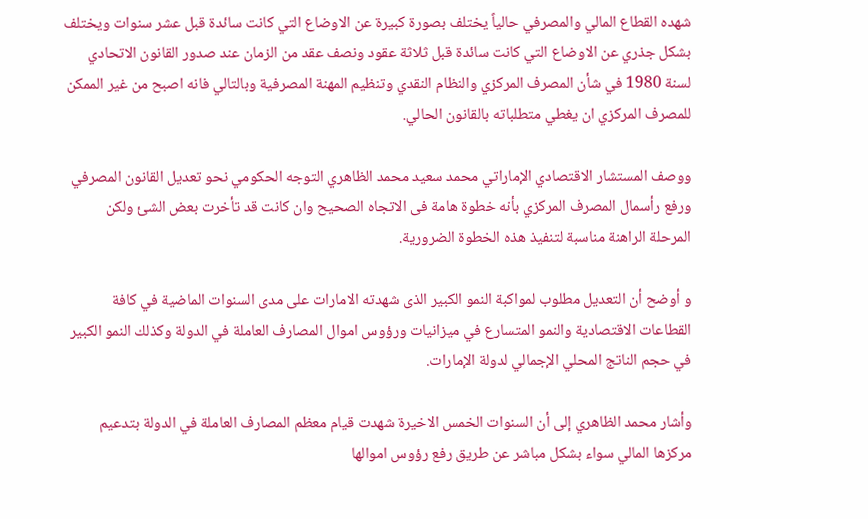شهده القطاع المالي والمصرفي حالياً يختلف بصورة كبيرة عن الاوضاع التي كانت سائدة قبل عشر سنوات ويختلف بشكل جذري عن الاوضاع التي كانت سائدة قبل ثلاثة عقود ونصف عقد من الزمان عند صدور القانون الاتحادي لسنة 1980 في شأن المصرف المركزي والنظام النقدي وتنظيم المهنة المصرفية وبالتالي فانه اصبح من غير الممكن للمصرف المركزي ان يغطي متطلباته بالقانون الحالي.

ووصف المستشار الاقتصادي الإماراتي محمد سعيد محمد الظاهري التوجه الحكومي نحو تعديل القانون المصرفي ورفع رأسمال المصرف المركزي بأنه خطوة هامة فى الاتجاه الصحيح وان كانت قد تأخرت بعض الشئ ولكن المرحلة الراهنة مناسبة لتنفيذ هذه الخطوة الضرورية.

و أوضح أن التعديل مطلوب لمواكبة النمو الكبير الذى شهدته الامارات على مدى السنوات الماضية في كافة القطاعات الاقتصادية والنمو المتسارع في ميزانيات ورؤوس اموال المصارف العاملة في الدولة وكذلك النمو الكبير في حجم الناتج المحلي الإجمالي لدولة الإمارات.

وأشار محمد الظاهري إلى أن السنوات الخمس الاخيرة شهدت قيام معظم المصارف العاملة في الدولة بتدعيم مركزها المالي سواء بشكل مباشر عن طريق رفع رؤوس اموالها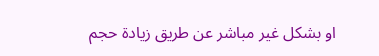او بشكل غير مباشر عن طريق زيادة حجم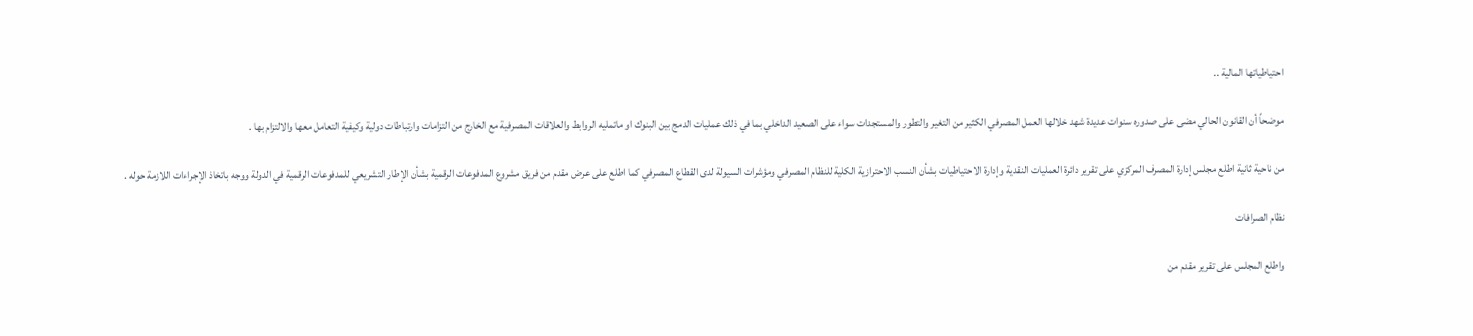احتياطياتها المالية ..

موضحاً أن القانون الحالي مضى على صدوره سنوات عديدة شهد خلالها العمل المصرفي الكثير من التغير والتطور والمستجدات سواء على الصعيد الداخلي بما في ذلك عمليات الدمج بين البنوك او ماتمليه الروابط والعلاقات المصرفية مع الخارج من التزامات وارتباطات دولية وكيفية التعامل معها والالتزام بها .

من ناحية ثانية اطلع مجلس إدارة المصرف المركزي على تقرير دائرة العمليات النقدية وإدارة الاحتياطيات بشأن النسب الاحترازية الكلية للنظام المصرفي ومؤشرات السيولة لدى القطاع المصرفي كما اطلع على عرض مقدم من فريق مشروع المدفوعات الرقمية بشأن الإطار التشريعي للمدفوعات الرقمية في الدولة ووجه باتخاذ الإجراءات اللازمة حوله .

نظام الصرافات

واطلع المجلس على تقرير مقدم من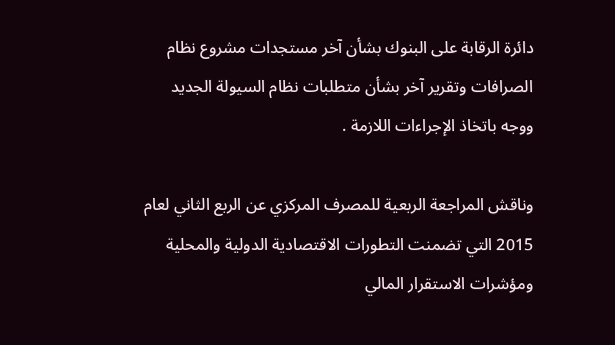دائرة الرقابة على البنوك بشأن آخر مستجدات مشروع نظام الصرافات وتقرير آخر بشأن متطلبات نظام السيولة الجديد ووجه باتخاذ الإجراءات اللازمة .

وناقش المراجعة الربعية للمصرف المركزي عن الربع الثاني لعام 2015 التي تضمنت التطورات الاقتصادية الدولية والمحلية ومؤشرات الاستقرار المالي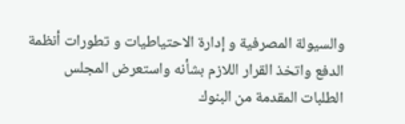والسيولة المصرفية و إدارة الاحتياطيات و تطورات أنظمة الدفع واتخذ القرار اللازم بشأنه واستعرض المجلس الطلبات المقدمة من البنوك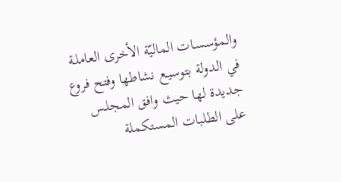والمؤسسـات الماليّة الأخرى العاملـة في الدولة بتوسيـع نشاطها وفتح فروع جديدة لها حيث وافق المجلـس على الطلبات المستكملة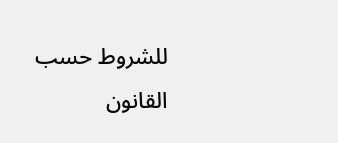للشروط حسب القانون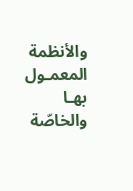والأنظمة المعمـول بهـا والخاصّة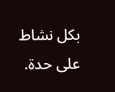بكل نشاط على حدة.